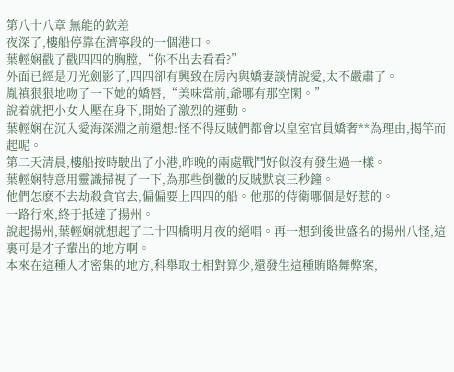第八十八章 無能的欽差
夜深了,樓船停靠在濟寧段的一個港口。
葉輕娴戳了戳四四的胸膛,“你不出去看看?”
外面已經是刀光劍影了,四四卻有興致在房內與嬌妻談情說愛,太不嚴肅了。
胤禛狠狠地吻了一下她的嬌唇,“美味當前,爺哪有那空閑。”
說着就把小女人壓在身下,開始了激烈的運動。
葉輕娴在沉入愛海深淵之前還想:怪不得反賊們都會以皇室官員嬌奢**為理由,揭竿而起呢。
第二天清晨,樓船按時駛出了小港,昨晚的兩處戰鬥好似沒有發生過一樣。
葉輕娴特意用靈識掃視了一下,為那些倒黴的反賊默哀三秒鐘。
他們怎麽不去劫殺貪官去,偏偏要上四四的船。他那的侍衛哪個是好惹的。
一路行來,終于抵達了揚州。
說起揚州,葉輕娴就想起了二十四橋明月夜的絕唱。再一想到後世盛名的揚州八怪,這裏可是才子輩出的地方啊。
本來在這種人才密集的地方,科舉取士相對算少,還發生這種賄賂舞弊案,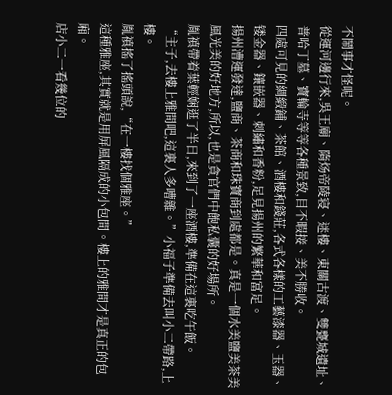不鬧事才怪呢。
從運河邊行來,吳王廟、隋炀帝陵寝、迷樓、東關古渡、雙甕城遺址、普哈丁墓、寶輪寺等等各種景致,目不暇接、美不勝收。
四處可見的綢緞鋪、茶館、酒樓和錢莊,各式各樣的工藝漆器、玉器、镂金器、鑲嵌器、刺繡和香粉,足見揚州的繁華和富足。
揚州漕運發達,鹽商、茶商和珠寶商到處都是。真是一個水美鹽美茶美風光美的好地方,所以,也是貪官們中飽私囊的好場所。
胤禛帶着葉輕娴逛了半日,來到了一座酒樓,準備在這裏吃午飯。
“主子,去樓上雅間吧,這裏人多嘈雜。”小福子準備去叫小二帶路,上樓。
胤禛搖了搖頭說,“在一樓找個雅座。”
這種雅座,其實就是用屏風隔成的小包間。樓上的雅間才是真正的包廂。
店小二一看幾位的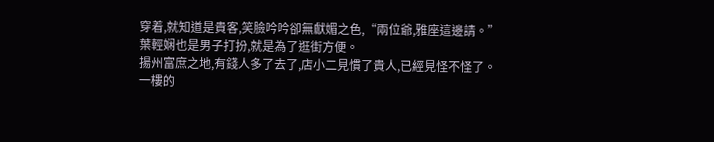穿着,就知道是貴客,笑臉吟吟卻無獻媚之色,“兩位爺,雅座這邊請。”
葉輕娴也是男子打扮,就是為了逛街方便。
揚州富庶之地,有錢人多了去了,店小二見慣了貴人,已經見怪不怪了。
一樓的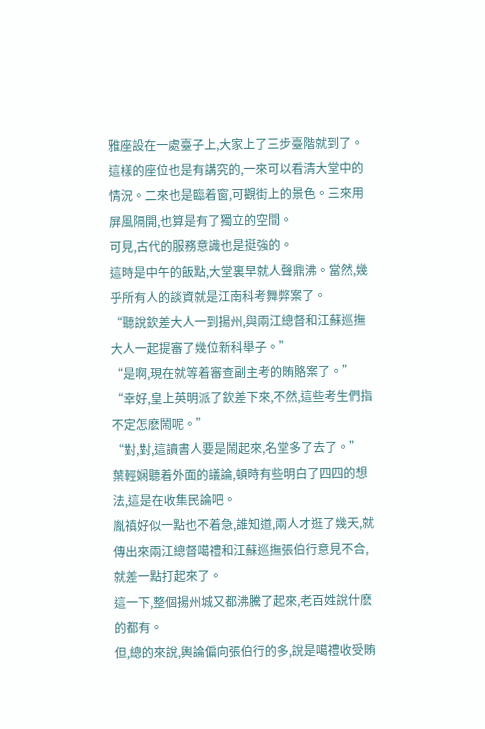雅座設在一處臺子上,大家上了三步臺階就到了。
這樣的座位也是有講究的,一來可以看清大堂中的情況。二來也是臨着窗,可觀街上的景色。三來用屏風隔開,也算是有了獨立的空間。
可見,古代的服務意識也是挺強的。
這時是中午的飯點,大堂裏早就人聲鼎沸。當然,幾乎所有人的談資就是江南科考舞弊案了。
“聽說欽差大人一到揚州,與兩江總督和江蘇巡撫大人一起提審了幾位新科舉子。”
“是啊,現在就等着審查副主考的賄賂案了。”
“幸好,皇上英明派了欽差下來,不然,這些考生們指不定怎麽鬧呢。”
“對,對,這讀書人要是鬧起來,名堂多了去了。”
葉輕娴聽着外面的議論,頓時有些明白了四四的想法,這是在收集民論吧。
胤禛好似一點也不着急,誰知道,兩人才逛了幾天,就傳出來兩江總督噶禮和江蘇巡撫張伯行意見不合,就差一點打起來了。
這一下,整個揚州城又都沸騰了起來,老百姓說什麽的都有。
但,總的來說,輿論偏向張伯行的多,說是噶禮收受賄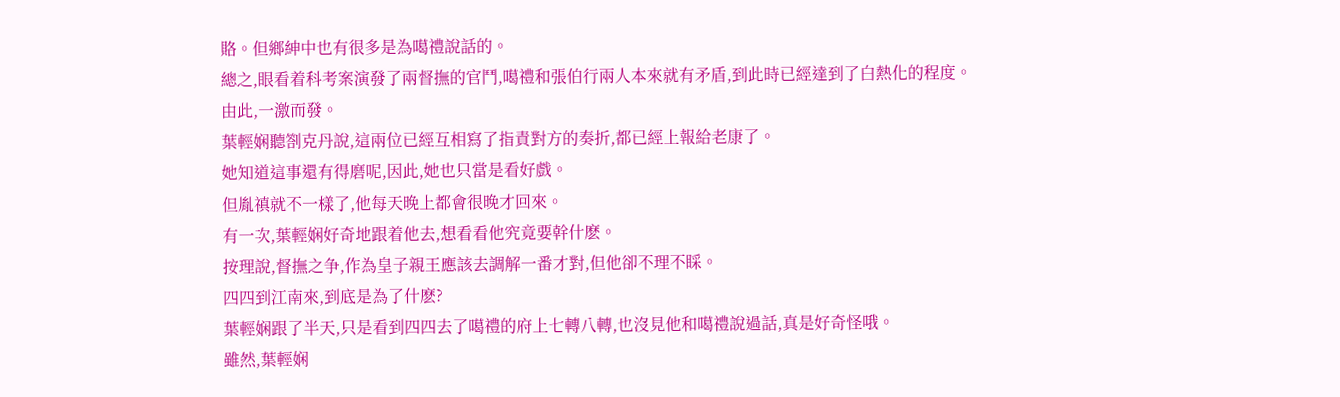賂。但鄉紳中也有很多是為噶禮說話的。
總之,眼看着科考案演發了兩督撫的官鬥,噶禮和張伯行兩人本來就有矛盾,到此時已經達到了白熱化的程度。
由此,一激而發。
葉輕娴聽劄克丹說,這兩位已經互相寫了指責對方的奏折,都已經上報給老康了。
她知道這事還有得磨呢,因此,她也只當是看好戲。
但胤禛就不一樣了,他每天晚上都會很晚才回來。
有一次,葉輕娴好奇地跟着他去,想看看他究竟要幹什麽。
按理說,督撫之争,作為皇子親王應該去調解一番才對,但他卻不理不睬。
四四到江南來,到底是為了什麽?
葉輕娴跟了半天,只是看到四四去了噶禮的府上七轉八轉,也沒見他和噶禮說過話,真是好奇怪哦。
雖然,葉輕娴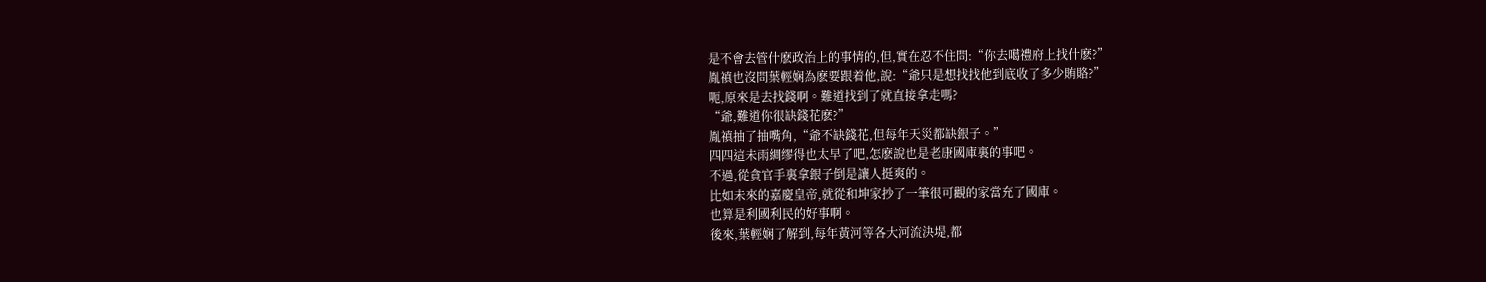是不會去管什麽政治上的事情的,但,實在忍不住問:“你去噶禮府上找什麽?”
胤禛也沒問葉輕娴為麽要跟着他,說:“爺只是想找找他到底收了多少賄賂?”
呃,原來是去找錢啊。難道找到了就直接拿走嗎?
“爺,難道你很缺錢花麽?”
胤禛抽了抽嘴角,“爺不缺錢花,但每年天災都缺銀子。”
四四這未雨綢缪得也太早了吧,怎麽說也是老康國庫裏的事吧。
不過,從貪官手裏拿銀子倒是讓人挺爽的。
比如未來的嘉慶皇帝,就從和坤家抄了一筆很可觀的家當充了國庫。
也算是利國利民的好事啊。
後來,葉輕娴了解到,每年黃河等各大河流決堤,都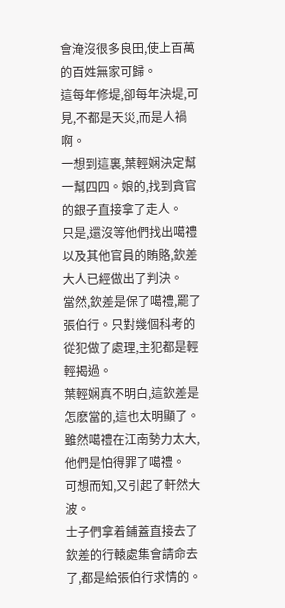會淹沒很多良田,使上百萬的百姓無家可歸。
這每年修堤,卻每年決堤,可見,不都是天災,而是人禍啊。
一想到這裏,葉輕娴決定幫一幫四四。娘的,找到貪官的銀子直接拿了走人。
只是,還沒等他們找出噶禮以及其他官員的賄賂,欽差大人已經做出了判決。
當然,欽差是保了噶禮,罷了張伯行。只對幾個科考的從犯做了處理,主犯都是輕輕揭過。
葉輕娴真不明白,這欽差是怎麽當的,這也太明顯了。雖然噶禮在江南勢力太大,他們是怕得罪了噶禮。
可想而知,又引起了軒然大波。
士子們拿着鋪蓋直接去了欽差的行轅處集會請命去了,都是給張伯行求情的。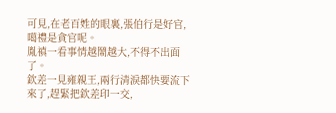可見,在老百姓的眼裏,張伯行是好官,噶禮是貪官呢。
胤禛一看事情越鬧越大,不得不出面了。
欽差一見雍親王,兩行清淚都快要流下來了,趕緊把欽差印一交,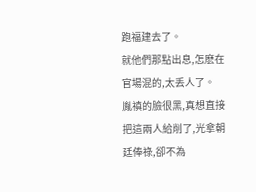跑福建去了。
就他們那點出息,怎麽在官場混的,太丢人了。
胤禛的臉很黑,真想直接把這兩人給削了,光拿朝廷俸祿,卻不為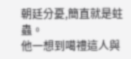朝廷分憂,簡直就是蛀蟲。
他一想到噶禮這人與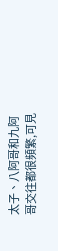太子、八阿哥和九阿哥交往都很頻繁,可見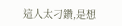這人太刁鑽,是想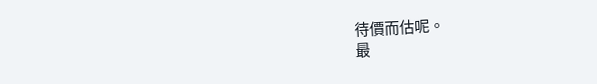待價而估呢。
最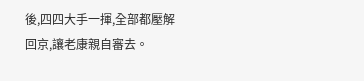後,四四大手一揮,全部都壓解回京,讓老康親自審去。